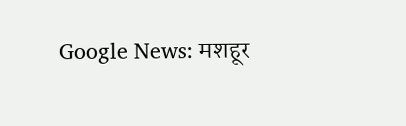Google News: मशहूर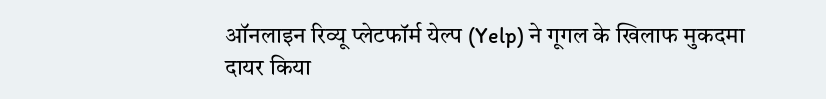ऑनलाइन रिव्यू प्लेटफॉर्म येल्प (Yelp) ने गूगल के खिलाफ मुकदमा दायर किया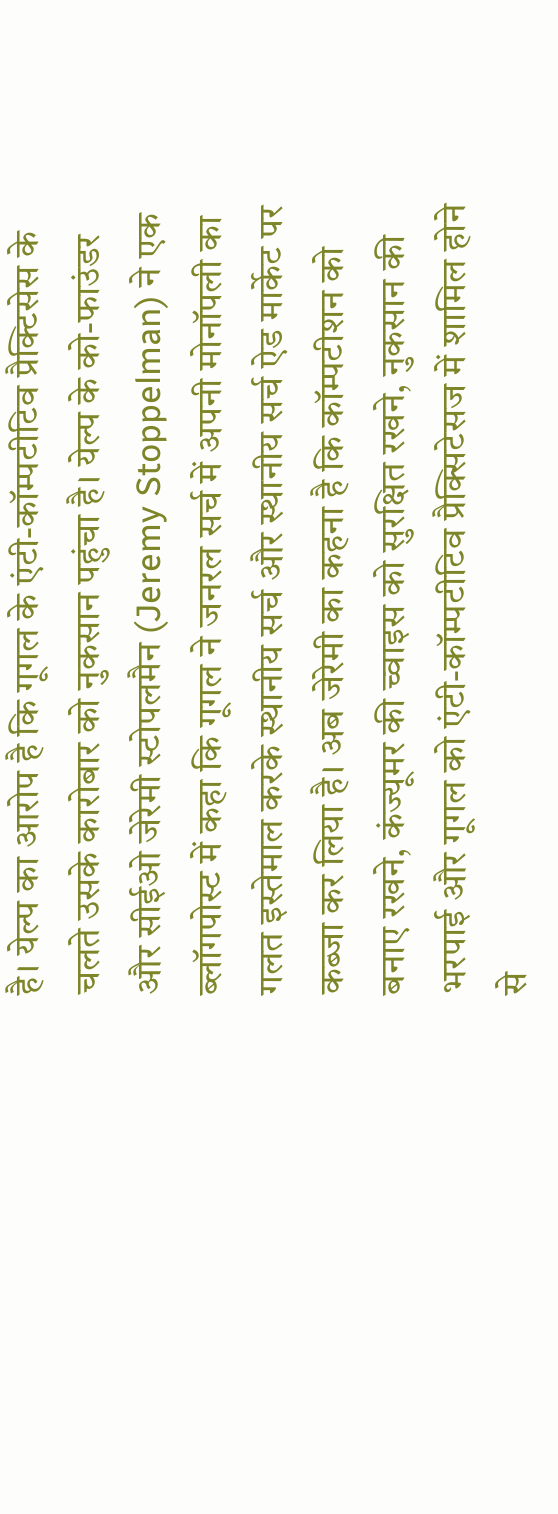है। येल्प का आरोप है कि गूगल के एंटी-कॉम्पटीटिव प्रैक्टिसेस के चलते उसके कारोबार को नुकसान पहुंचा है। येल्प के को-फाउंडर और सीईओ जेरेमी स्टोपलमैन (Jeremy Stoppelman) ने एक ब्लॉगपोस्ट में कहा कि गूगल ने जनरल सर्च में अपनी मोनॉपली का गलत इस्तेमाल करके स्थानीय सर्च और स्थानीय सर्च ऐड मार्केट पर कब्जा कर लिया है। अब जेरेमी का कहना है कि कॉम्पटीशन को बनाए रखने, कंज्यूमर की च्वाइस को सुरक्षित रखने, नुकसान की भरपाई और गूगल को एंटी-कॉम्पटीटिव प्रैक्सिटेसज में शामिल होने से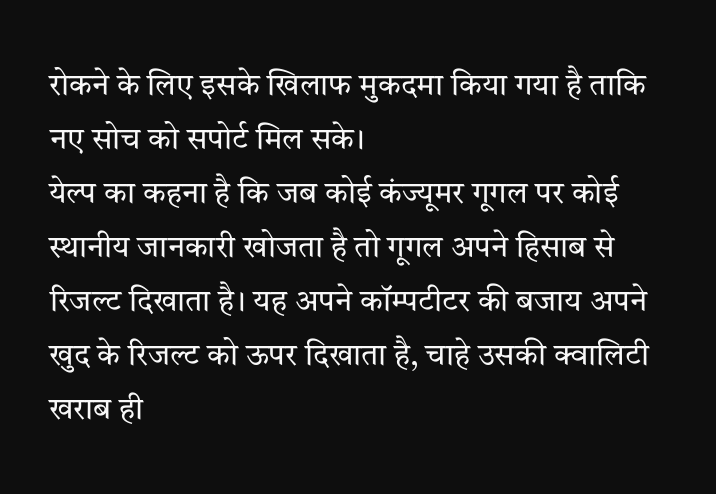रोकने के लिए इसके खिलाफ मुकदमा किया गया है ताकि नए सोच को सपोर्ट मिल सके।
येल्प का कहना है कि जब कोई कंज्यूमर गूगल पर कोई स्थानीय जानकारी खोजता है तो गूगल अपने हिसाब से रिजल्ट दिखाता है। यह अपने कॉम्पटीटर की बजाय अपने खुद के रिजल्ट को ऊपर दिखाता है, चाहे उसकी क्वालिटी खराब ही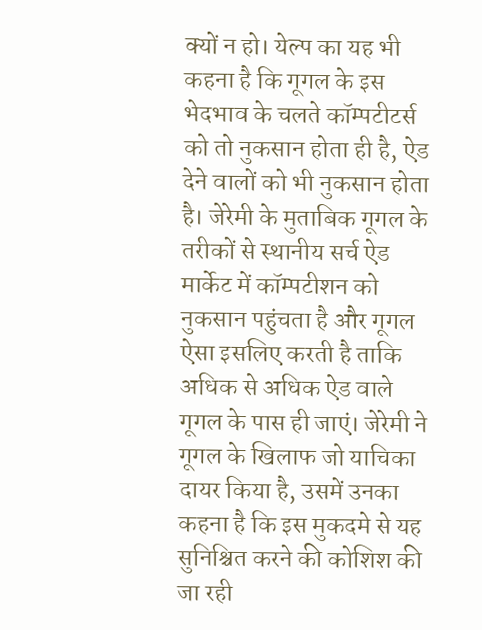क्यों न हो। येल्प का यह भी कहना है कि गूगल के इस भेदभाव के चलते कॉम्पटीटर्स को तो नुकसान होता ही है, ऐड देने वालों को भी नुकसान होता है। जेरेमी के मुताबिक गूगल के तरीकों से स्थानीय सर्च ऐड मार्केट में कॉम्पटीशन को नुकसान पहुंचता है और गूगल ऐसा इसलिए करती है ताकि अधिक से अधिक ऐड वाले गूगल के पास ही जाएं। जेरेमी ने गूगल के खिलाफ जो याचिका दायर किया है, उसमें उनका कहना है कि इस मुकदमे से यह सुनिश्चित करने की कोशिश की जा रही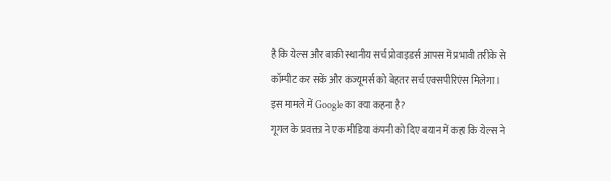है कि येल्स और बाकी स्थानीय सर्च प्रोवाइडर्स आपस में प्रभावी तरीके से कॉम्पीट कर सकें और कंज्यूमर्स को बेहतर सर्च एक्सपीरिएंस मिलेगा।
इस मामले में Google का क्या कहना है?
गूगल के प्रवक्ता ने एक मीडिया कंपनी को दिए बयान में कहा कि येल्स ने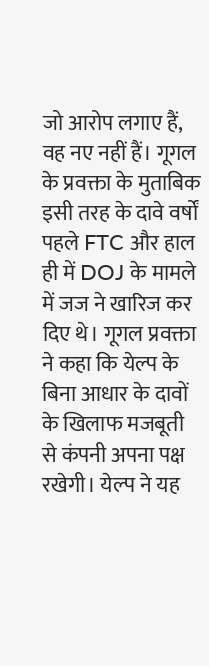जो आरोप लगाए हैं, वह नए नहीं हैं। गूगल के प्रवक्ता के मुताबिक इसी तरह के दावे वर्षों पहले FTC और हाल ही में DOJ के मामले में जज ने खारिज कर दिए थे। गूगल प्रवक्ता ने कहा कि येल्प के बिना आधार के दावों के खिलाफ मजबूती से कंपनी अपना पक्ष रखेगी। येल्प ने यह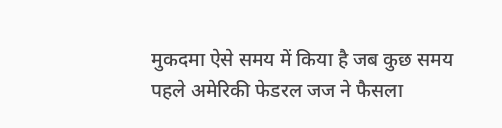मुकदमा ऐसे समय में किया है जब कुछ समय पहले अमेरिकी फेडरल जज ने फैसला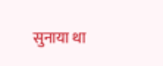सुनाया था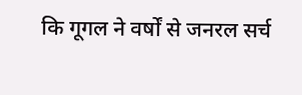कि गूगल ने वर्षों से जनरल सर्च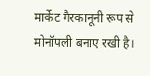मार्केट गैरकानूनी रूप से मोनॉपली बनाए रखी है।